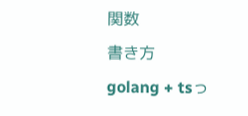関数
書き方
golang + tsっ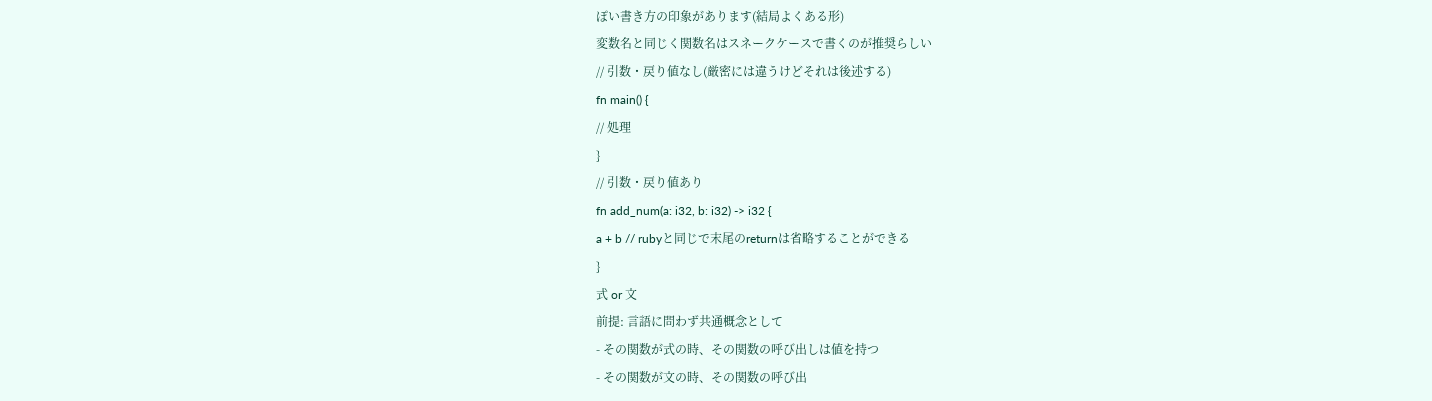ぽい書き方の印象があります(結局よくある形)
変数名と同じく関数名はスネークケースで書くのが推奨らしい
// 引数・戻り値なし(厳密には違うけどそれは後述する)
fn main() {
// 処理
}
// 引数・戻り値あり
fn add_num(a: i32, b: i32) -> i32 {
a + b // rubyと同じで末尾のreturnは省略することができる
}
式 or 文
前提: 言語に問わず共通概念として
- その関数が式の時、その関数の呼び出しは値を持つ
- その関数が文の時、その関数の呼び出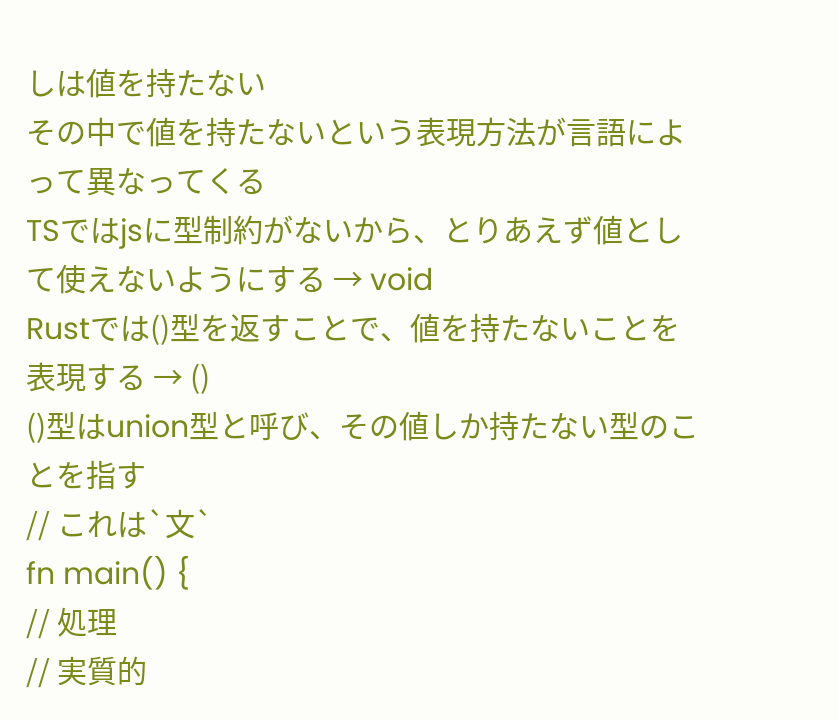しは値を持たない
その中で値を持たないという表現方法が言語によって異なってくる
TSではjsに型制約がないから、とりあえず値として使えないようにする → void
Rustでは()型を返すことで、値を持たないことを表現する → ()
()型はunion型と呼び、その値しか持たない型のことを指す
// これは`文`
fn main() {
// 処理
// 実質的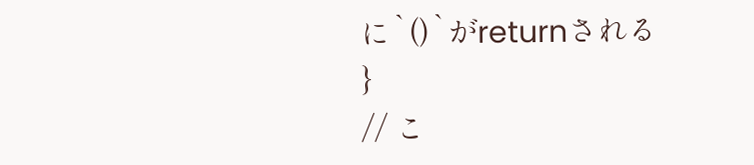に`()`がreturnされる
}
// こ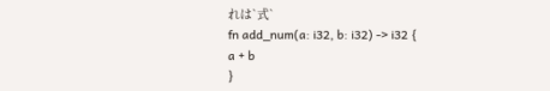れは`式`
fn add_num(a: i32, b: i32) -> i32 {
a + b
}